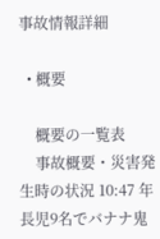事故情報詳細

  • 概要

    概要の一覧表
    事故概要・災害発生時の状況 10:47 年長児9名でバナナ鬼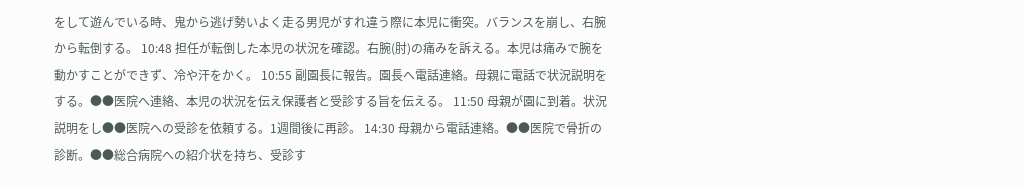をして遊んでいる時、鬼から逃げ勢いよく走る男児がすれ違う際に本児に衝突。バランスを崩し、右腕から転倒する。 10:48 担任が転倒した本児の状況を確認。右腕(肘)の痛みを訴える。本児は痛みで腕を動かすことができず、冷や汗をかく。 10:55 副園長に報告。園長へ電話連絡。母親に電話で状況説明をする。●●医院へ連絡、本児の状況を伝え保護者と受診する旨を伝える。 11:50 母親が園に到着。状況説明をし●●医院への受診を依頼する。1週間後に再診。 14:30 母親から電話連絡。●●医院で骨折の診断。●●総合病院への紹介状を持ち、受診す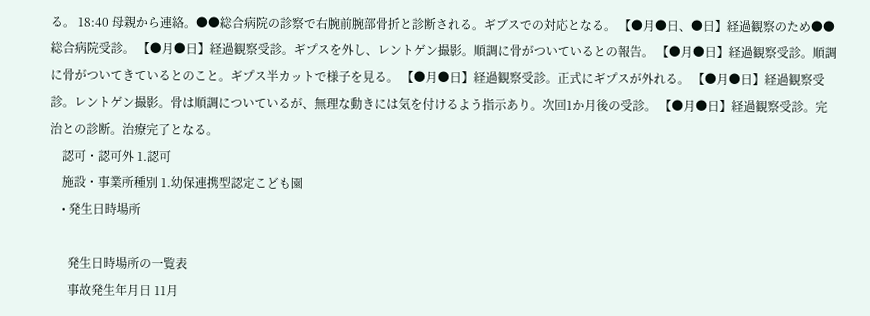る。 18:40 母親から連絡。●●総合病院の診察で右腕前腕部骨折と診断される。ギブスでの対応となる。 【●月●日、●日】経過観察のため●●総合病院受診。 【●月●日】経過観察受診。ギプスを外し、レントゲン撮影。順調に骨がついているとの報告。 【●月●日】経過観察受診。順調に骨がついてきているとのこと。ギプス半カットで様子を見る。 【●月●日】経過観察受診。正式にギプスが外れる。 【●月●日】経過観察受診。レントゲン撮影。骨は順調についているが、無理な動きには気を付けるよう指示あり。次回1か月後の受診。 【●月●日】経過観察受診。完治との診断。治療完了となる。
    認可・認可外 1.認可
    施設・事業所種別 1.幼保連携型認定こども園
    • 発生日時場所

      発生日時場所の一覧表
      事故発生年月日 11月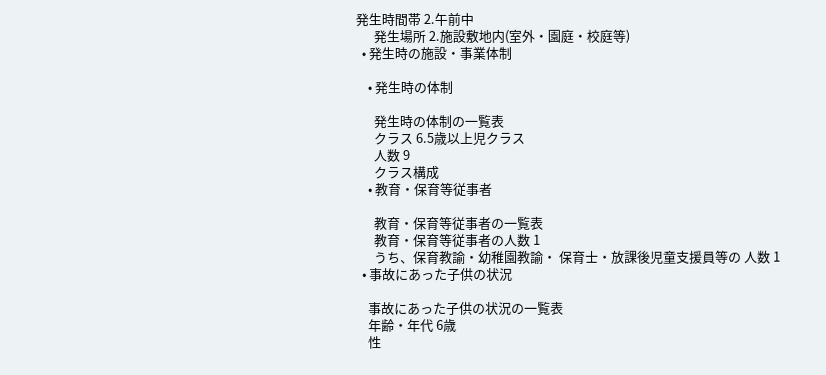発生時間帯 2.午前中
      発生場所 2.施設敷地内(室外・園庭・校庭等)
  • 発生時の施設・事業体制

    • 発生時の体制

      発生時の体制の一覧表
      クラス 6.5歳以上児クラス
      人数 9
      クラス構成
    • 教育・保育等従事者

      教育・保育等従事者の一覧表
      教育・保育等従事者の人数 1
      うち、保育教諭・幼稚園教諭・ 保育士・放課後児童支援員等の 人数 1
  • 事故にあった子供の状況

    事故にあった子供の状況の一覧表
    年齢・年代 6歳
    性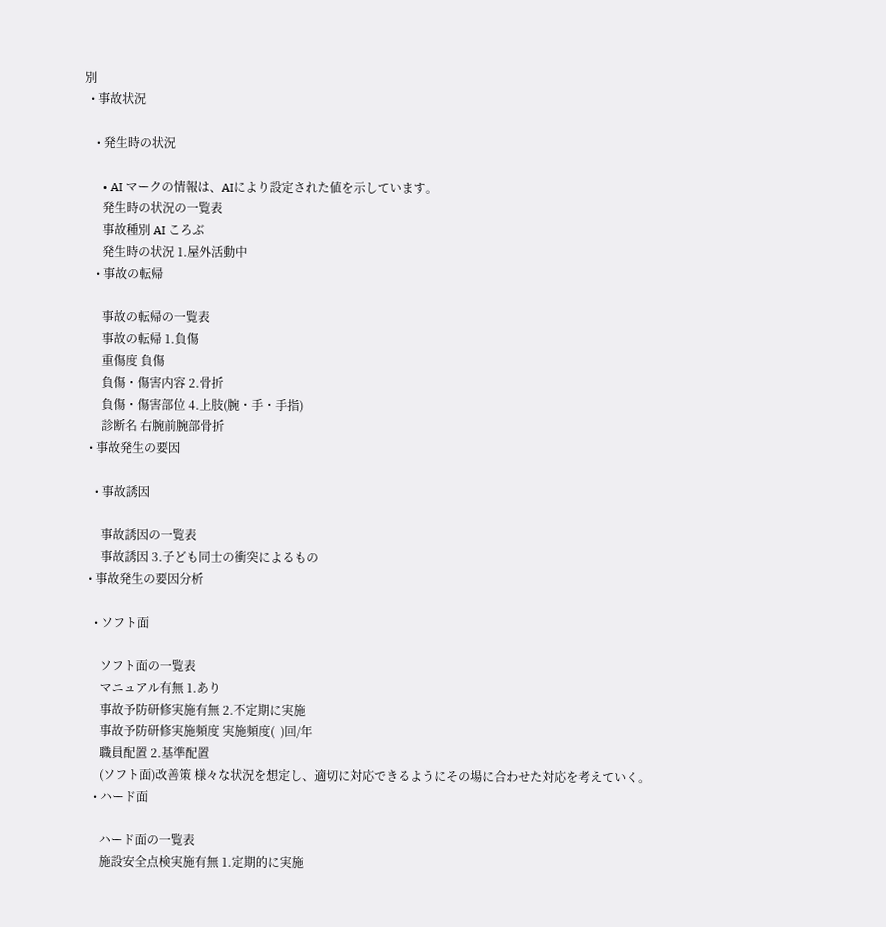別
  • 事故状況

    • 発生時の状況

      • AI マークの情報は、AIにより設定された値を示しています。
      発生時の状況の一覧表
      事故種別 AI ころぶ
      発生時の状況 1.屋外活動中
    • 事故の転帰

      事故の転帰の一覧表
      事故の転帰 1.負傷
      重傷度 負傷
      負傷・傷害内容 2.骨折
      負傷・傷害部位 4.上肢(腕・手・手指)
      診断名 右腕前腕部骨折
  • 事故発生の要因

    • 事故誘因

      事故誘因の一覧表
      事故誘因 3.子ども同士の衝突によるもの
  • 事故発生の要因分析

    • ソフト面

      ソフト面の一覧表
      マニュアル有無 1.あり
      事故予防研修実施有無 2.不定期に実施
      事故予防研修実施頻度 実施頻度(  )回/年
      職員配置 2.基準配置
      (ソフト面)改善策 様々な状況を想定し、適切に対応できるようにその場に合わせた対応を考えていく。
    • ハード面

      ハード面の一覧表
      施設安全点検実施有無 1.定期的に実施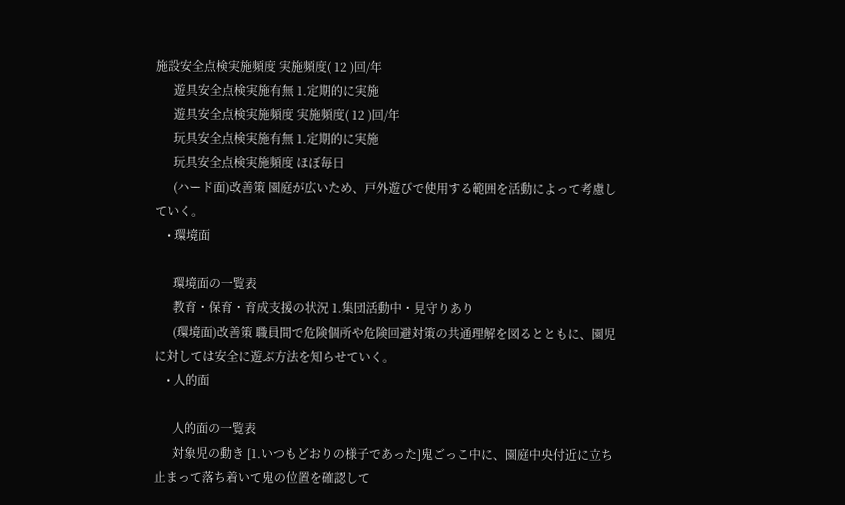施設安全点検実施頻度 実施頻度( 12 )回/年
      遊具安全点検実施有無 1.定期的に実施
      遊具安全点検実施頻度 実施頻度( 12 )回/年
      玩具安全点検実施有無 1.定期的に実施
      玩具安全点検実施頻度 ほぼ毎日
      (ハード面)改善策 園庭が広いため、戸外遊びで使用する範囲を活動によって考慮していく。
    • 環境面

      環境面の一覧表
      教育・保育・育成支援の状況 1.集団活動中・見守りあり
      (環境面)改善策 職員間で危険個所や危険回避対策の共通理解を図るとともに、園児に対しては安全に遊ぶ方法を知らせていく。
    • 人的面

      人的面の一覧表
      対象児の動き [1.いつもどおりの様子であった]鬼ごっこ中に、園庭中央付近に立ち止まって落ち着いて鬼の位置を確認して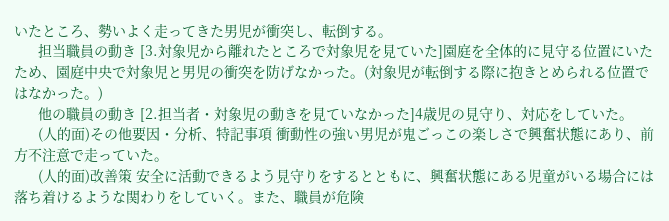いたところ、勢いよく走ってきた男児が衝突し、転倒する。
      担当職員の動き [3.対象児から離れたところで対象児を見ていた]園庭を全体的に見守る位置にいたため、園庭中央で対象児と男児の衝突を防げなかった。(対象児が転倒する際に抱きとめられる位置ではなかった。)
      他の職員の動き [2.担当者・対象児の動きを見ていなかった]4歳児の見守り、対応をしていた。
      (人的面)その他要因・分析、特記事項 衝動性の強い男児が鬼ごっこの楽しさで興奮状態にあり、前方不注意で走っていた。
      (人的面)改善策 安全に活動できるよう見守りをするとともに、興奮状態にある児童がいる場合には落ち着けるような関わりをしていく。また、職員が危険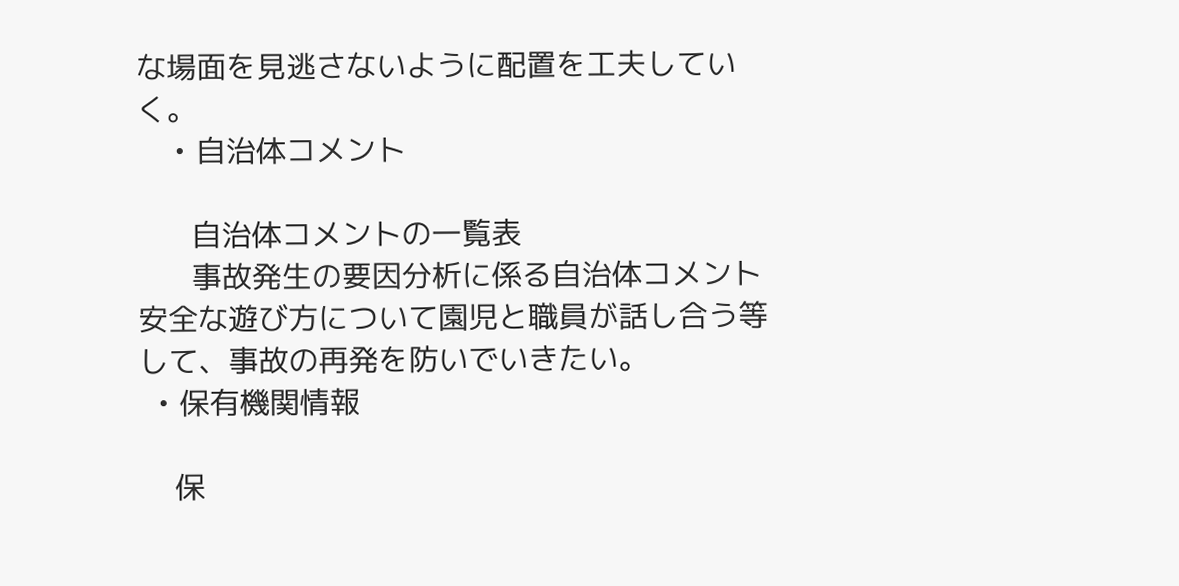な場面を見逃さないように配置を工夫していく。
    • 自治体コメント

      自治体コメントの一覧表
      事故発生の要因分析に係る自治体コメント 安全な遊び方について園児と職員が話し合う等して、事故の再発を防いでいきたい。
  • 保有機関情報

    保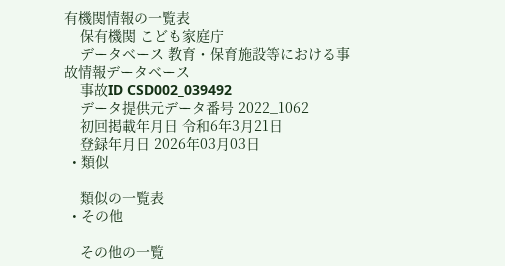有機関情報の一覧表
    保有機関 こども家庭庁
    データベース 教育・保育施設等における事故情報データベース
    事故ID CSD002_039492
    データ提供元データ番号 2022_1062
    初回掲載年月日 令和6年3月21日
    登録年月日 2026年03月03日
  • 類似

    類似の一覧表
  • その他

    その他の一覧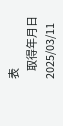表
    取得年月日 2025/03/11